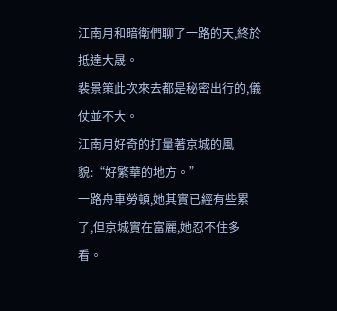江南月和暗衛們聊了一路的天,終於抵達大晟。
裴景策此次來去都是秘密出行的,儀仗並不大。
江南月好奇的打量著京城的風貌:“好繁華的地方。”
一路舟車勞頓,她其實已經有些累了,但京城實在富麗,她忍不住多看。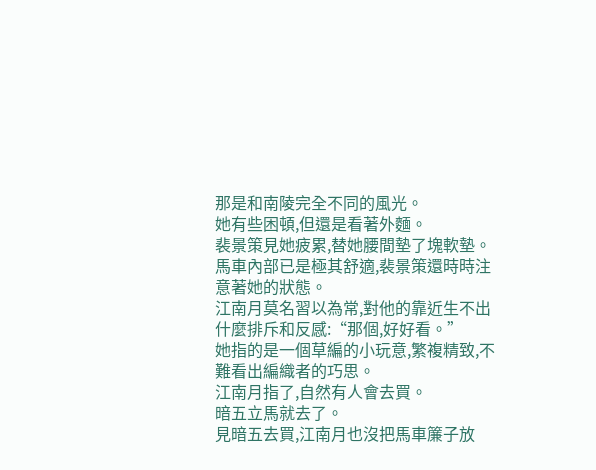那是和南陵完全不同的風光。
她有些困頓,但還是看著外麵。
裴景策見她疲累,替她腰間墊了塊軟墊。
馬車內部已是極其舒適,裴景策還時時注意著她的狀態。
江南月莫名習以為常,對他的靠近生不出什麼排斥和反感:“那個,好好看。”
她指的是一個草編的小玩意,繁複精致,不難看出編織者的巧思。
江南月指了,自然有人會去買。
暗五立馬就去了。
見暗五去買,江南月也沒把馬車簾子放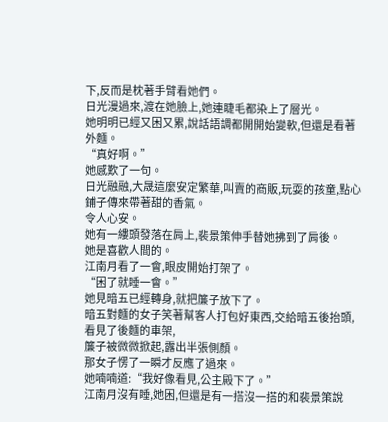下,反而是枕著手臂看她們。
日光漫過來,渡在她臉上,她連睫毛都染上了層光。
她明明已經又困又累,說話語調都開開始變軟,但還是看著外麵。
“真好啊。”
她感歎了一句。
日光融融,大晟這麼安定繁華,叫賣的商販,玩耍的孩童,點心鋪子傳來帶著甜的香氣。
令人心安。
她有一縷頭發落在肩上,裴景策伸手替她拂到了肩後。
她是喜歡人間的。
江南月看了一會,眼皮開始打架了。
“困了就睡一會。”
她見暗五已經轉身,就把簾子放下了。
暗五對麵的女子笑著幫客人打包好東西,交給暗五後抬頭,看見了後麵的車架,
簾子被微微掀起,露出半張側顏。
那女子愣了一瞬才反應了過來。
她喃喃道:“我好像看見,公主殿下了。”
江南月沒有睡,她困,但還是有一搭沒一搭的和裴景策說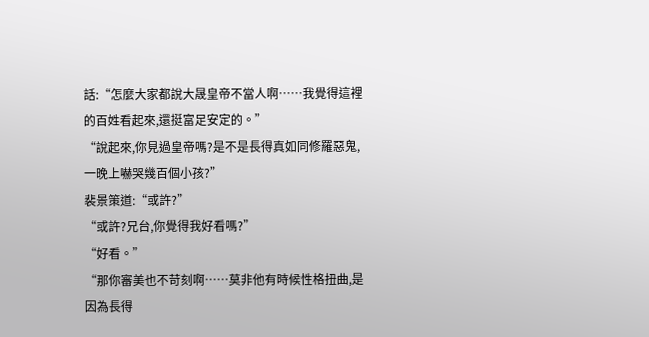話:“怎麼大家都說大晟皇帝不當人啊……我覺得這裡的百姓看起來,還挺富足安定的。”
“說起來,你見過皇帝嗎?是不是長得真如同修羅惡鬼,一晚上嚇哭幾百個小孩?”
裴景策道:“或許?”
“或許?兄台,你覺得我好看嗎?”
“好看。”
“那你審美也不苛刻啊……莫非他有時候性格扭曲,是因為長得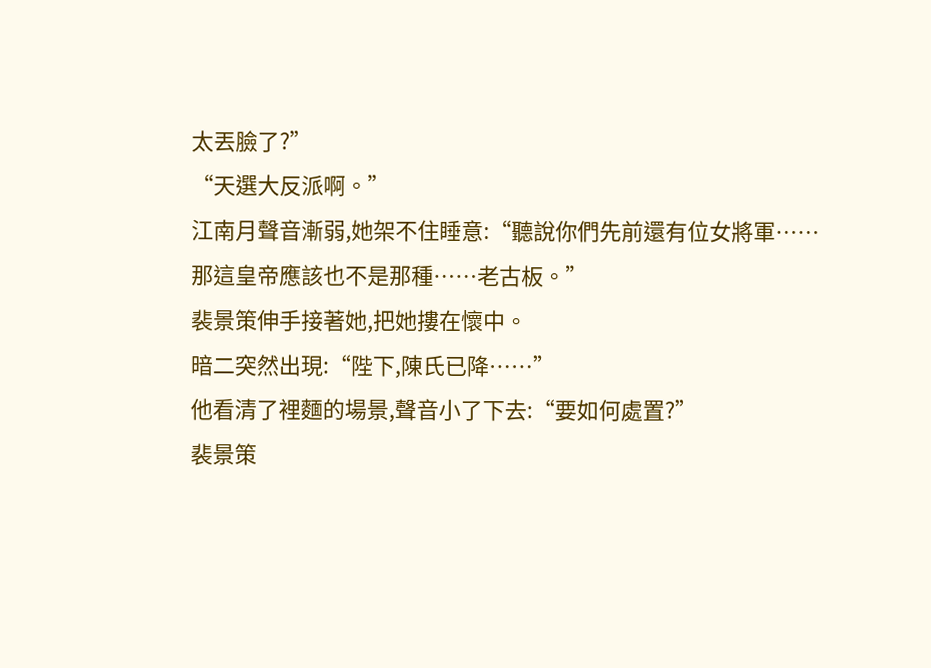太丟臉了?”
“天選大反派啊。”
江南月聲音漸弱,她架不住睡意:“聽說你們先前還有位女將軍……那這皇帝應該也不是那種……老古板。”
裴景策伸手接著她,把她摟在懷中。
暗二突然出現:“陛下,陳氏已降……”
他看清了裡麵的場景,聲音小了下去:“要如何處置?”
裴景策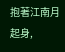抱著江南月起身,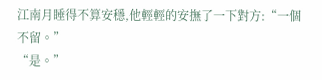江南月睡得不算安穩,他輕輕的安撫了一下對方:“一個不留。”
“是。”